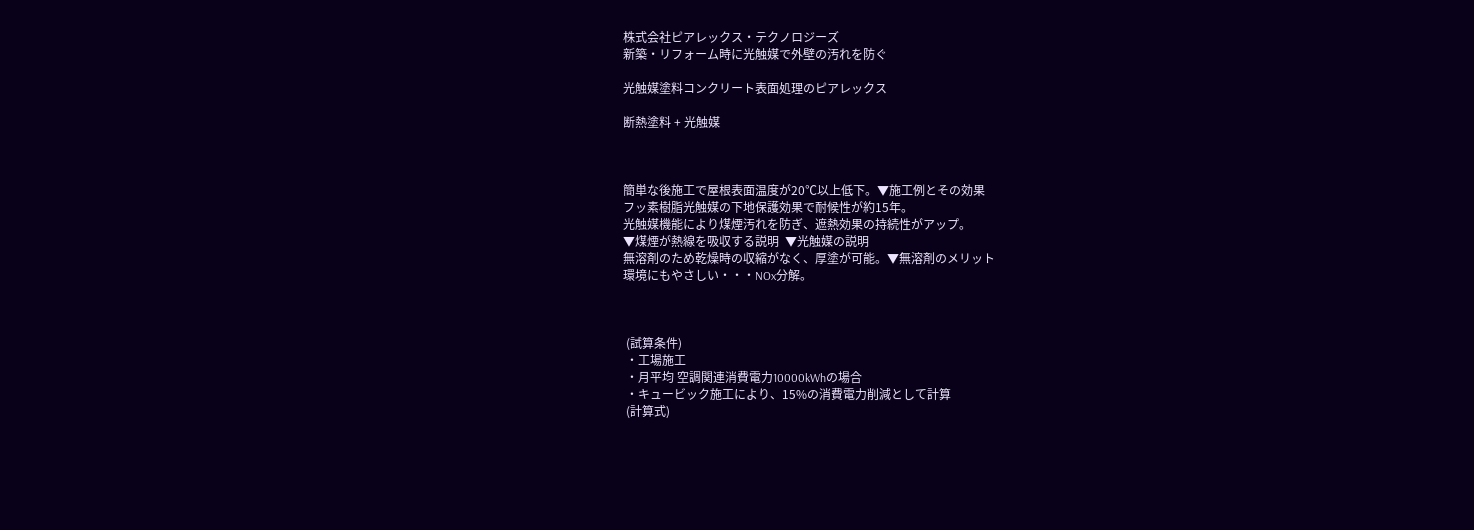株式会社ピアレックス・テクノロジーズ
新築・リフォーム時に光触媒で外壁の汚れを防ぐ

光触媒塗料コンクリート表面処理のピアレックス

断熱塗料 + 光触媒



簡単な後施工で屋根表面温度が20℃以上低下。▼施工例とその効果
フッ素樹脂光触媒の下地保護効果で耐候性が約15年。
光触媒機能により煤煙汚れを防ぎ、遮熱効果の持続性がアップ。
▼煤煙が熱線を吸収する説明  ▼光触媒の説明
無溶剤のため乾燥時の収縮がなく、厚塗が可能。▼無溶剤のメリット
環境にもやさしい・・・NOx分解。



 (試算条件)
 ・工場施工
 ・月平均 空調関連消費電力10000kWhの場合
 ・キュービック施工により、15%の消費電力削減として計算
 (計算式)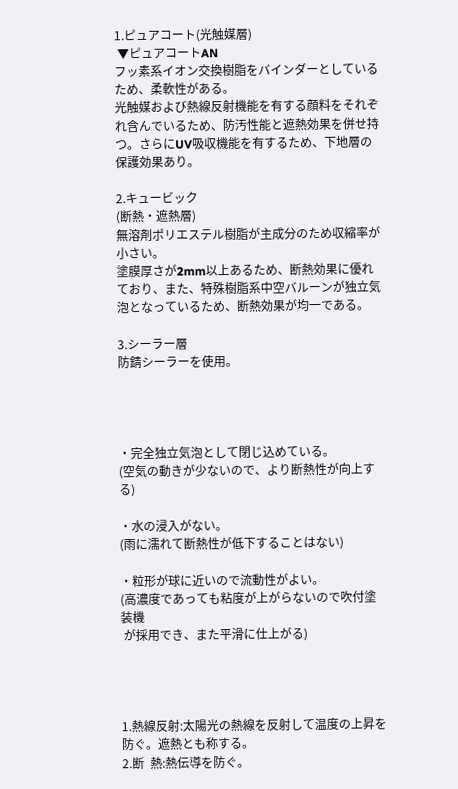1.ピュアコート(光触媒層)
 ▼ピュアコートAN
フッ素系イオン交換樹脂をバインダーとしているため、柔軟性がある。
光触媒および熱線反射機能を有する顔料をそれぞれ含んでいるため、防汚性能と遮熱効果を併せ持つ。さらにUV吸収機能を有するため、下地層の保護効果あり。

2.キュービック
(断熱・遮熱層)
無溶剤ポリエステル樹脂が主成分のため収縮率が小さい。
塗膜厚さが2mm以上あるため、断熱効果に優れており、また、特殊樹脂系中空バルーンが独立気泡となっているため、断熱効果が均一である。

3.シーラー層
防錆シーラーを使用。




・完全独立気泡として閉じ込めている。
(空気の動きが少ないので、より断熱性が向上する)

・水の浸入がない。
(雨に濡れて断熱性が低下することはない)

・粒形が球に近いので流動性がよい。
(高濃度であっても粘度が上がらないので吹付塗装機
 が採用でき、また平滑に仕上がる)




1.熱線反射:太陽光の熱線を反射して温度の上昇を防ぐ。遮熱とも称する。
2.断  熱:熱伝導を防ぐ。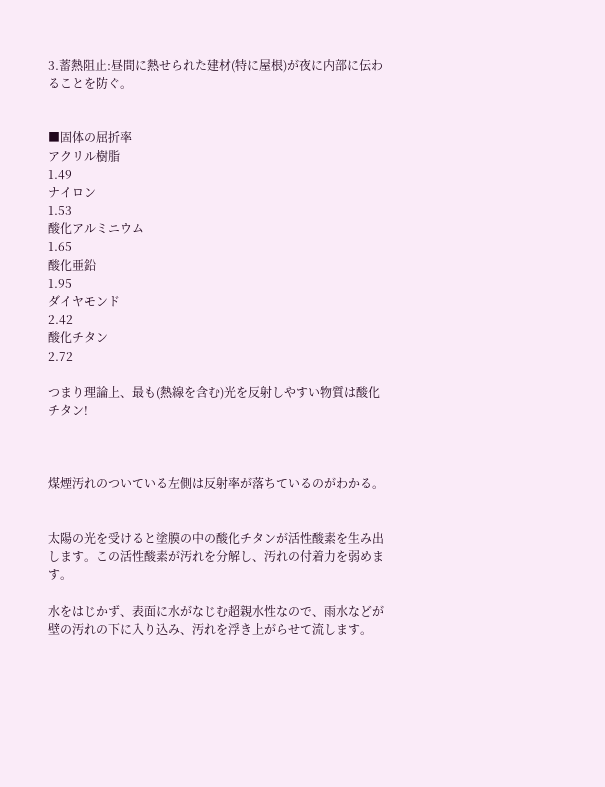3.蓄熱阻止:昼間に熱せられた建材(特に屋根)が夜に内部に伝わることを防ぐ。


■固体の屈折率
アクリル樹脂
1.49
ナイロン
1.53
酸化アルミニウム
1.65
酸化亜鉛
1.95
ダイヤモンド
2.42
酸化チタン
2.72

つまり理論上、最も(熱線を含む)光を反射しやすい物質は酸化チタン!



煤煙汚れのついている左側は反射率が落ちているのがわかる。


太陽の光を受けると塗膜の中の酸化チタンが活性酸素を生み出します。この活性酸素が汚れを分解し、汚れの付着力を弱めます。

水をはじかず、表面に水がなじむ超親水性なので、雨水などが壁の汚れの下に入り込み、汚れを浮き上がらせて流します。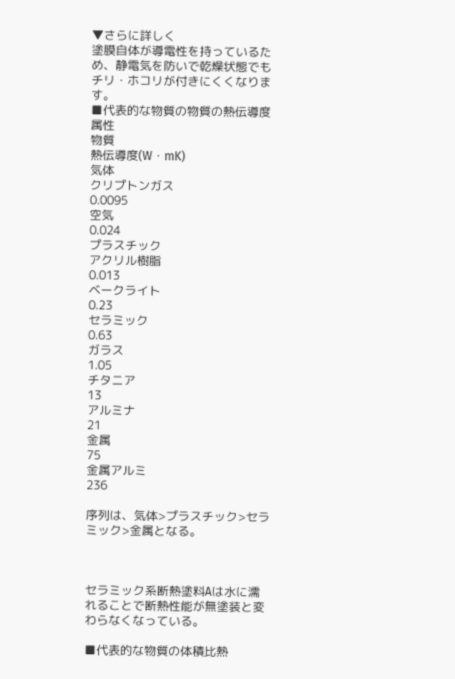▼さらに詳しく
塗膜自体が導電性を持っているため、静電気を防いで乾燥状態でもチリ・ホコリが付きにくくなります。
■代表的な物質の物質の熱伝導度
属性
物質
熱伝導度(W・mK)
気体
クリプトンガス
0.0095
空気
0.024
プラスチック
アクリル樹脂
0.013
ベークライト
0.23
セラミック
0.63
ガラス
1.05
チタニア
13
アルミナ
21
金属
75
金属アルミ
236

序列は、気体>プラスチック>セラミック>金属となる。



セラミック系断熱塗料Aは水に濡れることで断熱性能が無塗装と変わらなくなっている。

■代表的な物質の体積比熱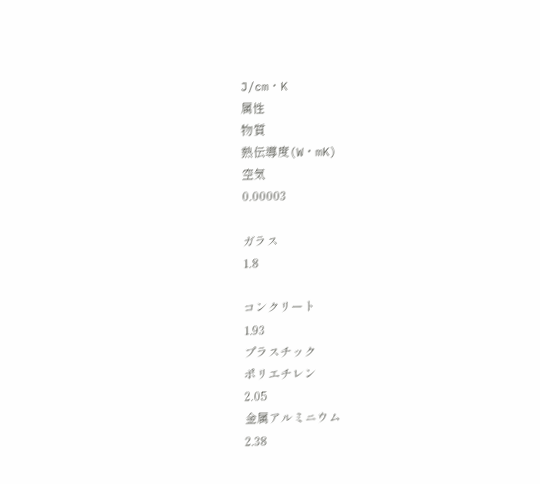J/cm・K
属性
物質
熱伝導度(W・mK)
空気
0.00003

ガラス
1.8

コンクリート
1.93
プラスチック
ポリエチレン
2.05
金属アルミニウム
2.38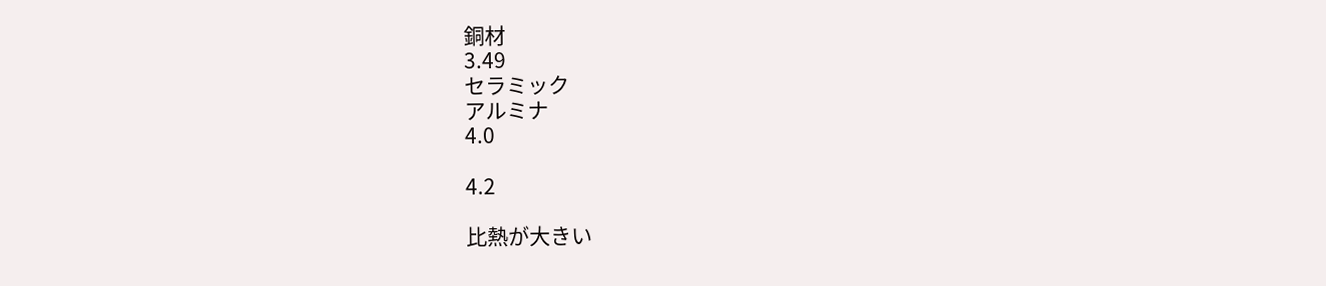銅材
3.49
セラミック
アルミナ
4.0

4.2

比熱が大きい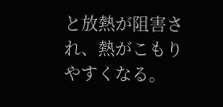と放熱が阻害され、熱がこもりやすくなる。